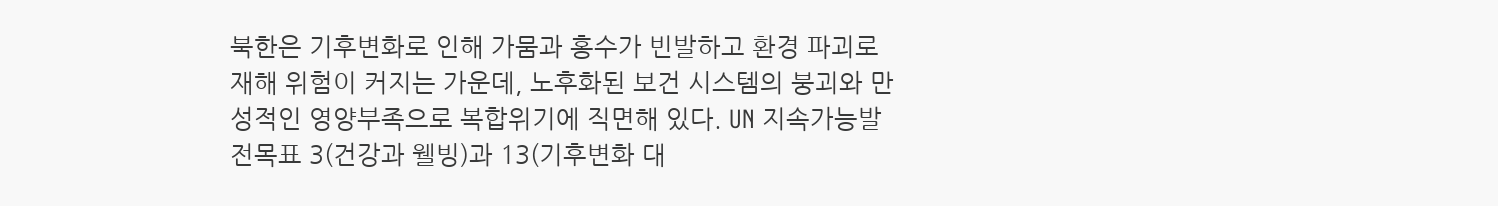북한은 기후변화로 인해 가뭄과 홍수가 빈발하고 환경 파괴로 재해 위험이 커지는 가운데, 노후화된 보건 시스템의 붕괴와 만성적인 영양부족으로 복합위기에 직면해 있다. UN 지속가능발전목표 3(건강과 웰빙)과 13(기후변화 대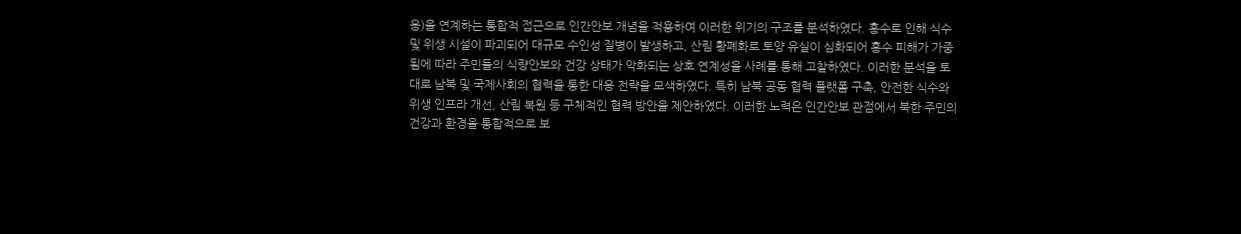응)을 연계하는 통합적 접근으로 인간안보 개념을 적용하여 이러한 위기의 구조를 분석하였다. 홍수로 인해 식수 및 위생 시설이 파괴되어 대규모 수인성 질병이 발생하고, 산림 황폐화로 토양 유실이 심화되어 홍수 피해가 가중됨에 따라 주민들의 식량안보와 건강 상태가 악화되는 상호 연계성을 사례를 통해 고찰하였다. 이러한 분석을 토대로 남북 및 국제사회의 협력을 통한 대응 전략을 모색하였다. 특히 남북 공동 협력 플랫폼 구축, 안전한 식수와 위생 인프라 개선, 산림 복원 등 구체적인 협력 방안을 제안하였다. 이러한 노력은 인간안보 관점에서 북한 주민의 건강과 환경을 통합적으로 보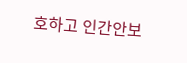호하고 인간안보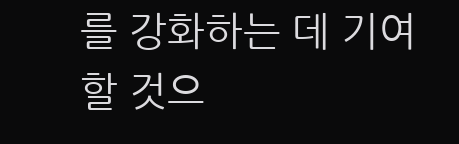를 강화하는 데 기여할 것으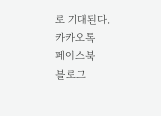로 기대된다.
카카오톡
페이스북
블로그